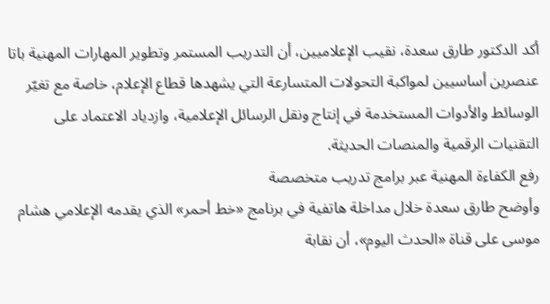أكد الدكتور طارق سعدة، نقيب الإعلاميين، أن التدريب المستمر وتطوير المهارات المهنية باتا عنصرين أساسيين لمواكبة التحولات المتسارعة التي يشهدها قطاع الإعلام، خاصة مع تغيّر الوسائط والأدوات المستخدمة في إنتاج ونقل الرسائل الإعلامية، وازدياد الاعتماد على التقنيات الرقمية والمنصات الحديثة.
رفع الكفاءة المهنية عبر برامج تدريب متخصصة
وأوضح طارق سعدة خلال مداخلة هاتفية في برنامج «خط أحمر» الذي يقدمه الإعلامي هشام موسى على قناة «الحدث اليوم»، أن نقابة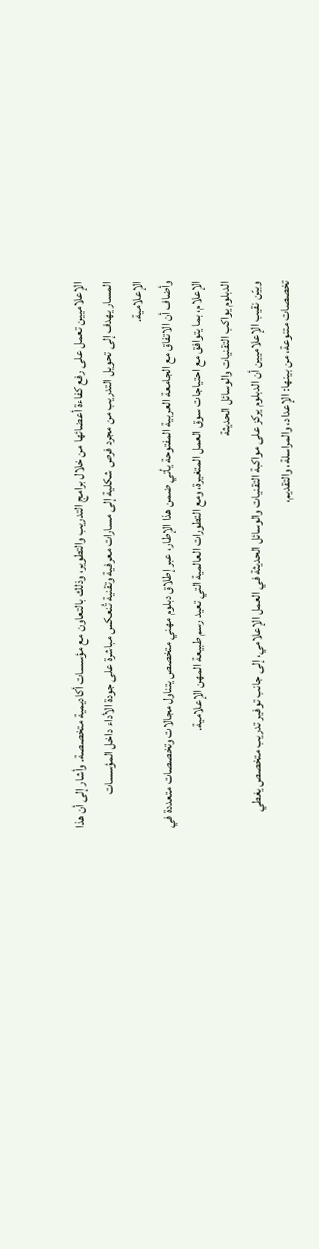الإعلاميين تعمل على رفع كفاءة أعضائها من خلال برامج التدريب والتطوير، وذلك بالتعاون مع مؤسسات أكاديمية متخصصة. وأشار إلى أن هذا المسار يهدف إلى تحويل التدريب من مجرد فرص شكلية إلى مسارات معرفية وتقنية تُنعكس مباشرة على جودة الأداء داخل المؤسسات الإعلامية.
وأضاف أن الاتفاق مع الجامعة العربية المفتوحة يأتي ضمن هذا الإطار، عبر إطلاق دبلوم مهني متخصص يتناول مجالات وتخصصات متعددة في الإعلام، بما يتوافق مع احتياجات سوق العمل المتغيرة، ومع التطورات العالمية التي تعيد رسم طبيعة المهن الإعلامية.
الدبلوم يواكب التقنيات والوسائل الحديثة
وبيّن نقيب الإعلاميين أن الدبلوم يركز على مواكبة التقنيات والوسائل الحديثة في العمل الإعلامي، إلى جانب توفير تدريب متخصص يغطي تخصصات متنوعة، من بينها: الإعداد، والمراسلة، والتقديم،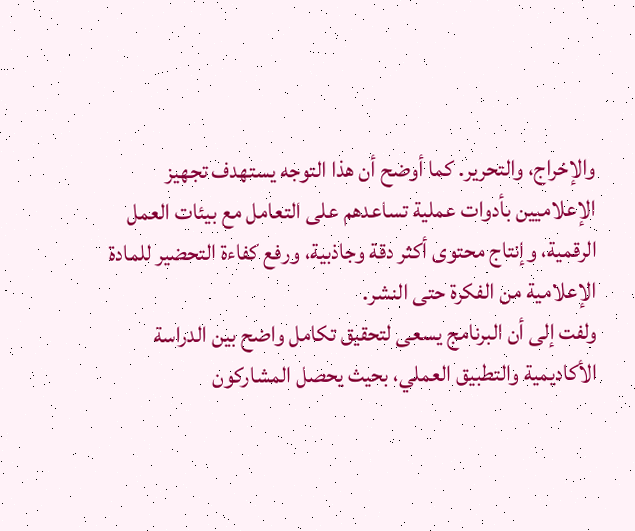والإخراج، والتحرير. كما أوضح أن هذا التوجه يستهدف تجهيز الإعلاميين بأدوات عملية تساعدهم على التعامل مع بيئات العمل الرقمية، وإنتاج محتوى أكثر دقة وجاذبية، ورفع كفاءة التحضير للمادة الإعلامية من الفكرة حتى النشر.
ولفت إلى أن البرنامج يسعى لتحقيق تكامل واضح بين الدراسة الأكاديمية والتطبيق العملي، بحيث يحصل المشاركون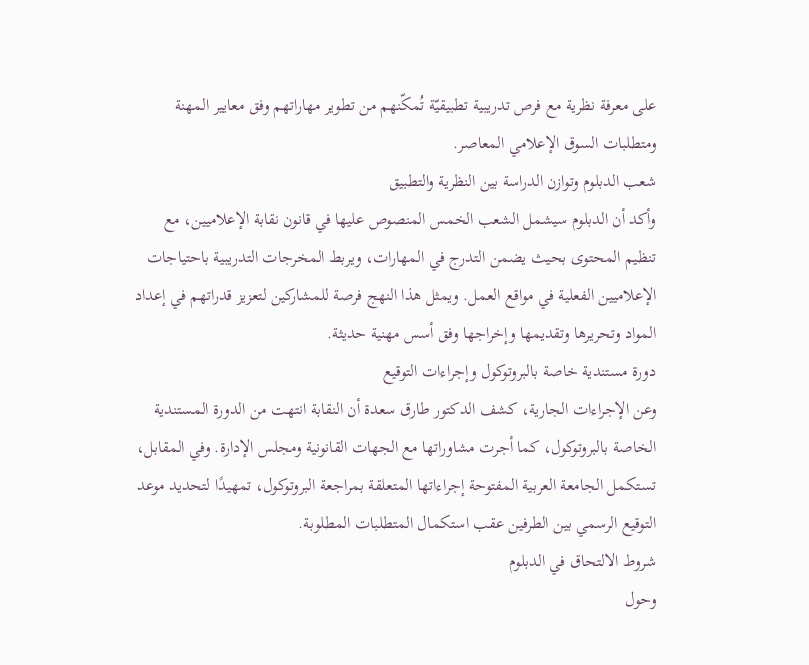على معرفة نظرية مع فرص تدريبية تطبيقيّة تُمكّنهم من تطوير مهاراتهم وفق معايير المهنة ومتطلبات السوق الإعلامي المعاصر.
شعب الدبلوم وتوازن الدراسة بين النظرية والتطبيق
وأكد أن الدبلوم سيشمل الشعب الخمس المنصوص عليها في قانون نقابة الإعلاميين، مع تنظيم المحتوى بحيث يضمن التدرج في المهارات، ويربط المخرجات التدريبية باحتياجات الإعلاميين الفعلية في مواقع العمل. ويمثل هذا النهج فرصة للمشاركين لتعزيز قدراتهم في إعداد المواد وتحريرها وتقديمها وإخراجها وفق أسس مهنية حديثة.
دورة مستندية خاصة بالبروتوكول وإجراءات التوقيع
وعن الإجراءات الجارية، كشف الدكتور طارق سعدة أن النقابة انتهت من الدورة المستندية الخاصة بالبروتوكول، كما أجرت مشاوراتها مع الجهات القانونية ومجلس الإدارة. وفي المقابل، تستكمل الجامعة العربية المفتوحة إجراءاتها المتعلقة بمراجعة البروتوكول، تمهيدًا لتحديد موعد التوقيع الرسمي بين الطرفين عقب استكمال المتطلبات المطلوبة.
شروط الالتحاق في الدبلوم
وحول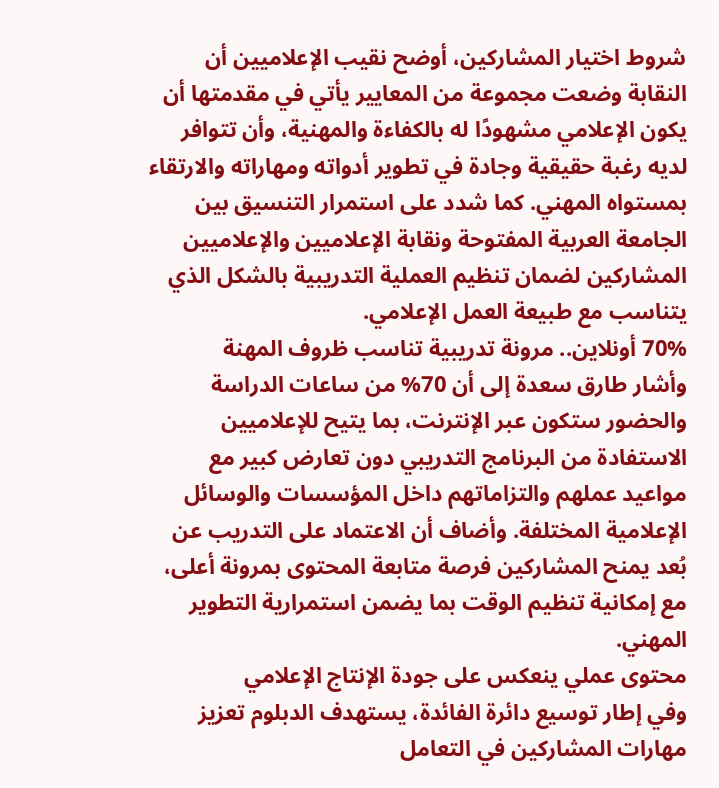شروط اختيار المشاركين، أوضح نقيب الإعلاميين أن النقابة وضعت مجموعة من المعايير يأتي في مقدمتها أن يكون الإعلامي مشهودًا له بالكفاءة والمهنية، وأن تتوافر لديه رغبة حقيقية وجادة في تطوير أدواته ومهاراته والارتقاء بمستواه المهني. كما شدد على استمرار التنسيق بين الجامعة العربية المفتوحة ونقابة الإعلاميين والإعلاميين المشاركين لضمان تنظيم العملية التدريبية بالشكل الذي يتناسب مع طبيعة العمل الإعلامي.
70% أونلاين.. مرونة تدريبية تناسب ظروف المهنة
وأشار طارق سعدة إلى أن 70% من ساعات الدراسة والحضور ستكون عبر الإنترنت، بما يتيح للإعلاميين الاستفادة من البرنامج التدريبي دون تعارض كبير مع مواعيد عملهم والتزاماتهم داخل المؤسسات والوسائل الإعلامية المختلفة. وأضاف أن الاعتماد على التدريب عن بُعد يمنح المشاركين فرصة متابعة المحتوى بمرونة أعلى، مع إمكانية تنظيم الوقت بما يضمن استمرارية التطوير المهني.
محتوى عملي ينعكس على جودة الإنتاج الإعلامي
وفي إطار توسيع دائرة الفائدة، يستهدف الدبلوم تعزيز مهارات المشاركين في التعامل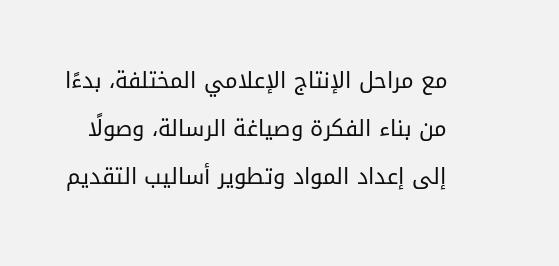مع مراحل الإنتاج الإعلامي المختلفة، بدءًا من بناء الفكرة وصياغة الرسالة، وصولًا إلى إعداد المواد وتطوير أساليب التقديم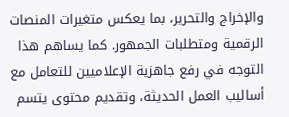والإخراج والتحرير، بما يعكس متغيرات المنصات الرقمية ومتطلبات الجمهور. كما يساهم هذا التوجه في رفع جاهزية الإعلاميين للتعامل مع أساليب العمل الحديثة، وتقديم محتوى يتسم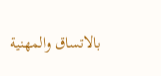بالاتساق والمهنية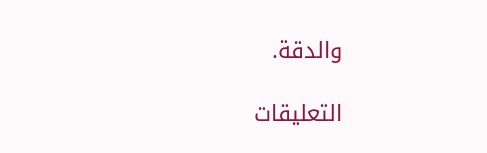والدقة.

التعليقات